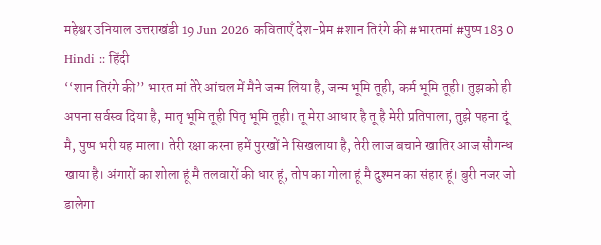महेश्वर उनियाल उत्तराखंडी 19 Jun 2026 कविताएँ देश-प्रेम #शान तिरंगे की #भारतमां #पुष्प 183 0 Hindi :: हिंदी
‘‘शान तिरंगे की’’ भारत मां तेरे आंचल में मैने जन्म लिया है, जन्म भूमि तूही, कर्म भूमि तूही। तुझको ही अपना सर्वस्व दिया है, मातृ भूमि तूही पितृ भूमि तूही। तू मेरा आधार है तू है मेरी प्रतिपाला, तुझे पहना दूं मै, पुष्प भरी यह माला। तेरी रक्षा करना हमें पुरखों ने सिखलाया है, तेरी लाज बचाने खातिर आज सौगन्ध खाया है। अंगारों का शोला हूं मै तलवारों की धार हूं, तोप का गोला हूं मै दुश्मन का संहार हूं। बुरी नजर जो डालेगा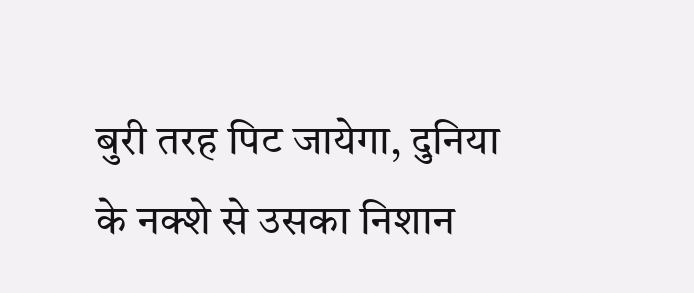बुरी तरह पिट जायेगा, दुनिया के नक्शे से उसका निशान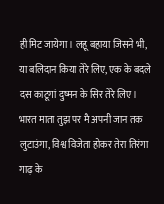ही मिट जायेगा। लहू बहाया जिसने भी, या बलिदान किया तेरे लिए, एक के बदले दस काटूगां दुष्मन के सिर तेरे लिए। भारत माता तुझ पर मै अपनी जान तक लुटाउंगा, विश्व विजेता होकर तेरा तिरंगा गाढ़ के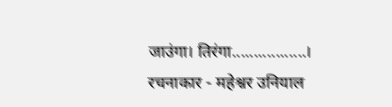जाउंगा। तिरंगा.................। रचनाकार - महेश्वर उनियाल